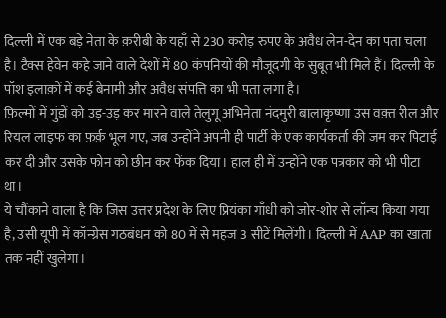दिल्ली में एक बड़े नेता के क़रीबी के यहाँ से 230 करोड़ रुपए के अवैध लेन-देन का पता चला है। टैक्स हेवेन कहे जाने वाले देशों में 80 कंपनियों की मौजूदगी के सुबूत भी मिले हैं। दिल्ली के पॉश इलाक़ों में कई बेनामी और अवैध संपत्ति का भी पता लगा है।
फ़िल्मों में गुंडों को उड़-उड़ कर मारने वाले तेलुगू अभिनेता नंदमुरी बालाकृष्णा उस वक़्त रील और रियल लाइफ का फ़र्क़ भूल गए, जब उन्होंने अपनी ही पार्टी के एक कार्यकर्ता की जम कर पिटाई कर दी और उसके फोन को छीन कर फेंक दिया। हाल ही में उन्होंने एक पत्रकार को भी पीटा था।
ये चौंकाने वाला है कि जिस उत्तर प्रदेश के लिए प्रियंका गाँधी को जोर-शोर से लॉन्च किया गया है, उसी यूपी में कॉन्ग्रेस गठबंधन को 80 में से महज 3 सीटें मिलेंगी। दिल्ली में AAP का खाता तक नहीं खुलेगा।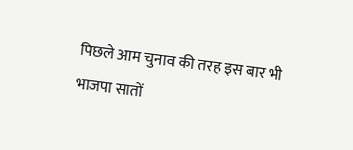पिछले आम चुनाव की तरह इस बार भी भाजपा सातों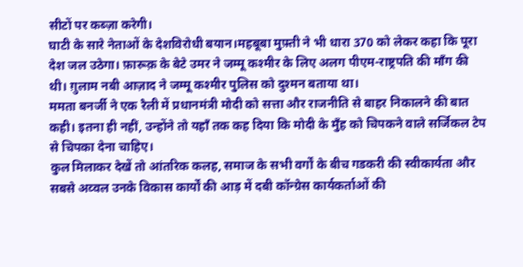सीटों पर कब्ज़ा करेगी।
घाटी के सारे नेताओं के देशविरोधी बयान।महबूबा मुफ़्ती ने भी धारा 370 को लेकर कहा कि पूरा देश जल उठेगा। फ़ारूक़ के बेटे उमर ने जम्मू कश्मीर के लिए अलग पीएम-राष्ट्रपति की माँग की थी। ग़ुलाम नबी आज़ाद ने जम्मू कश्मीर पुलिस को दुश्मन बताया था।
ममता बनर्जी ने एक रैली में प्रधानमंत्री मोदी को सत्ता और राजनीति से बाहर निकालने की बात कही। इतना ही नहीं, उन्होंने तो यहाँ तक कह दिया कि मोदी के मुँह को चिपकने वाले सर्जिकल टेप से चिपका देना चाहिए।
कुल मिलाकर देखें तो आंतरिक कलह, समाज के सभी वर्गों के बीच गडकरी की स्वीकार्यता और सबसे अव्वल उनके विकास कार्यों की आड़ में दबी कॉन्ग्रेस कार्यकर्ताओं की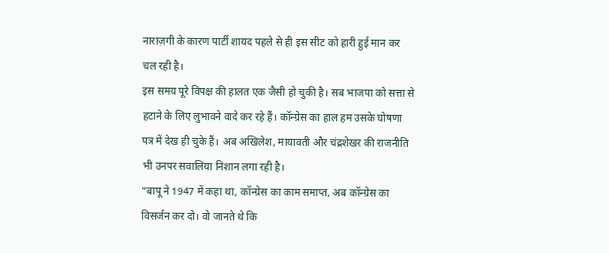नाराज़गी के कारण पार्टी शायद पहले से ही इस सीट को हारी हुई मान कर चल रही है।
इस समय पूरे विपक्ष की हालत एक जैसी हो चुकी है। सब भाजपा को सत्ता से हटाने के लिए लुभावने वादे कर रहे हैं। कॉन्ग्रेस का हाल हम उसके घोषणा पत्र में देख ही चुके हैं। अब अखिलेश, मायावती और चंद्रशेखर की राजनीति भी उनपर सवालिया निशान लगा रही है।
“बापू ने 1947 में कहा था, कॉन्ग्रेस का काम समाप्त, अब कॉन्ग्रेस का विसर्जन कर दो। वो जानते थे कि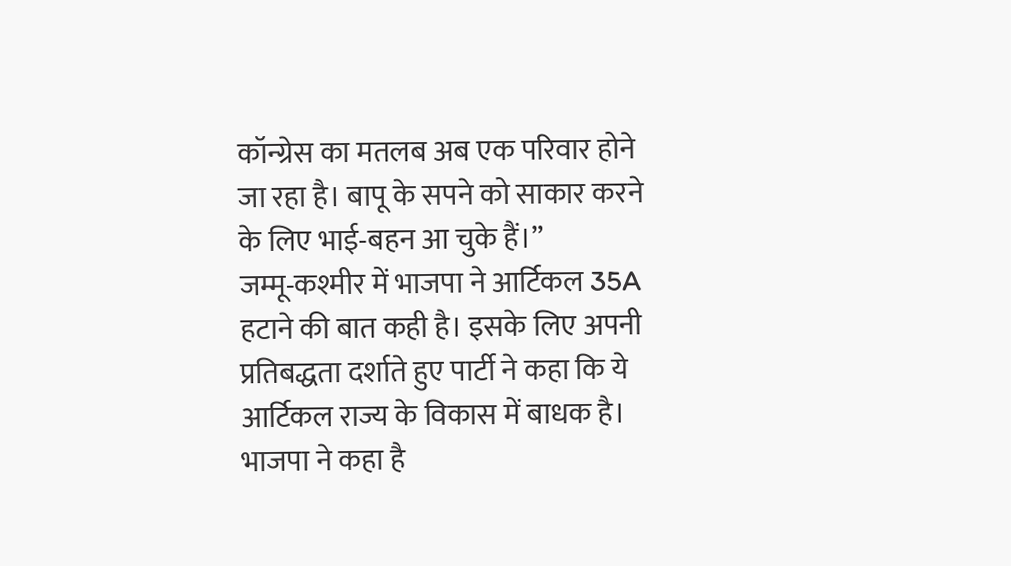कॉन्ग्रेस का मतलब अब एक परिवार होने जा रहा है। बापू के सपने को साकार करने के लिए भाई-बहन आ चुके हैं।”
जम्मू-कश्मीर में भाजपा ने आर्टिकल 35A हटाने की बात कही है। इसके लिए अपनी प्रतिबद्धता दर्शाते हुए पार्टी ने कहा कि ये आर्टिकल राज्य के विकास में बाधक है। भाजपा ने कहा है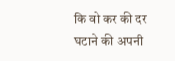कि वो कर की दर घटाने की अपनी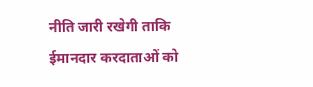नीति जारी रखेगी ताकि ईमानदार करदाताओं को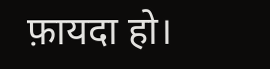फ़ायदा हो।